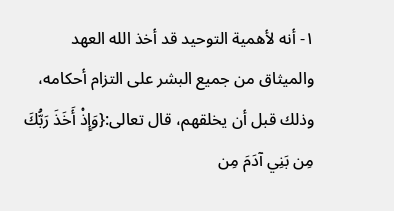١- أنه لأهمية التوحيد قد أخذ الله العهد والميثاق من جميع البشر على التزام أحكامه، وذلك قبل أن يخلقهم، قال تعالى:{وَإِذْ أَخَذَ رَبُّكَ مِن بَنِي آدَمَ مِن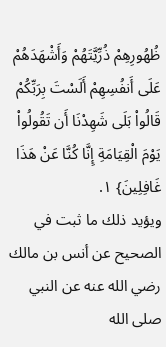ظُهُورِهِمْ ذُرِّيَّتَهُمْ وَأَشْهَدَهُمْ عَلَى أَنفُسِهِمْ أَلَسْتَ بِرَبِّكُمْ قَالُواْ بَلَى شَهِدْنَا أَن تَقُولُواْ يَوْمَ الْقِيَامَةِ إِنَّا كُنَّا عَنْ هَذَا غَافِلِينَ} ١.
ويؤيد ذلك ما ثبت في الصحيح عن أنس بن مالك رضي الله عنه عن النبي صلى الله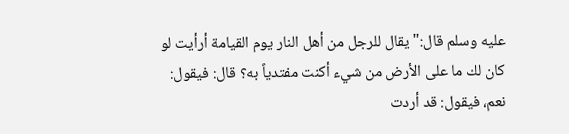عليه وسلم قال:"يقال للرجل من أهل النار يوم القيامة أرأيت لو كان لك ما على الأرض من شيء أكنت مفتدياً به؟ قال: فيقول: نعم، فيقول: قد أردت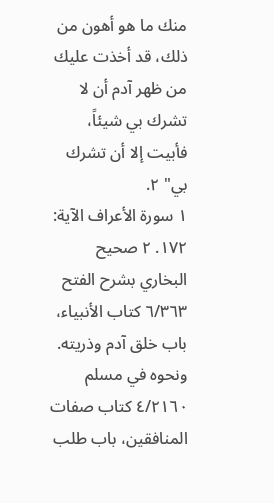منك ما هو أهون من ذلك، قد أخذت عليك من ظهر آدم أن لا تشرك بي شيئاً، فأبيت إلا أن تشرك بي" ٢.
١ سورة الأعراف الآية: ١٧٢. ٢ صحيح البخاري بشرح الفتح ٦/٣٦٣ كتاب الأنبياء، باب خلق آدم وذريته. ونحوه في مسلم ٤/٢١٦٠ كتاب صفات المنافقين، باب طلب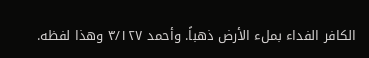الكافر الفداء بملء الأرض ذهباً. وأحمد ٣/١٢٧ وهذا لفظه.